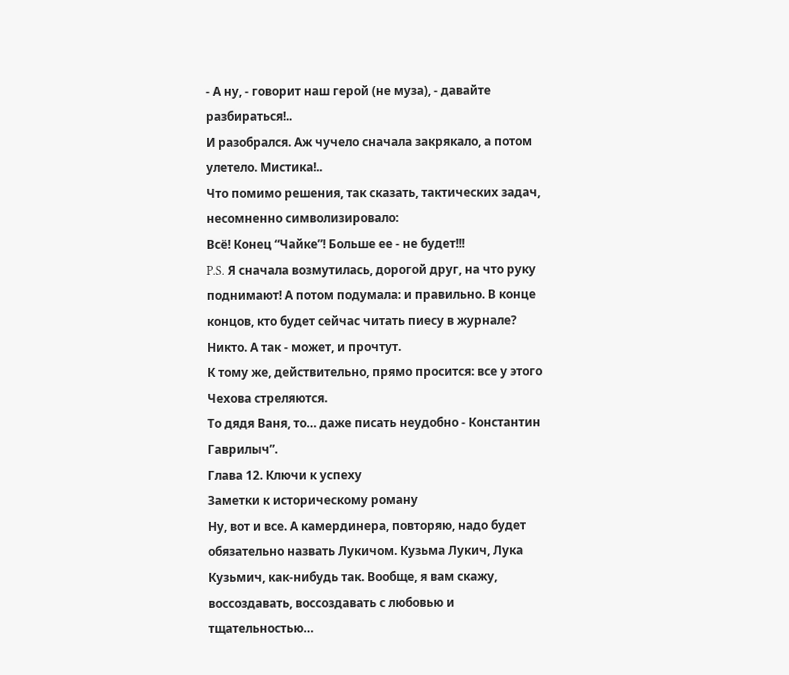- А ну, - говорит наш герой (не муза), - давайте разбираться!..
И разобрался. Аж чучело сначала закрякало, а потом улетело. Мистика!..
Что помимо решения, так сказать, тактических задач, несомненно символизировало:
Всё! Конец “Чайке”! Больше ее - не будет!!!
P.S. Я сначала возмутилась, дорогой друг, на что руку поднимают! А потом подумала: и правильно. В конце концов, кто будет сейчас читать пиесу в журнале? Никто. А так - может, и прочтут.
К тому же, действительно, прямо просится: все у этого Чехова стреляются.
То дядя Ваня, то… даже писать неудобно - Константин Гаврилыч”.
Глава 12. Ключи к успеху
Заметки к историческому роману
Ну, вот и все. А камердинера, повторяю, надо будет обязательно назвать Лукичом. Кузьма Лукич, Лука Кузьмич, как-нибудь так. Вообще, я вам скажу, воссоздавать, воссоздавать с любовью и тщательностью…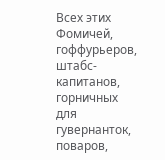Всех этих Фомичей, гоффурьеров, штабс-капитанов, горничных для гувернанток, поваров,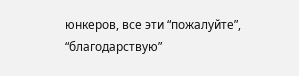юнкеров, все эти “пожалуйте”, “благодарствую”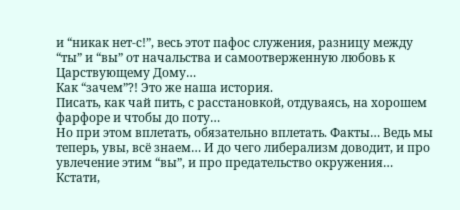и “никак нет-с!”, весь этот пафос служения, разницу между “ты” и “вы” от начальства и самоотверженную любовь к Царствующему Дому…
Как “зачем”?! Это же наша история.
Писать, как чай пить, с расстановкой, отдуваясь, на хорошем фарфоре и чтобы до поту…
Но при этом вплетать, обязательно вплетать. Факты… Ведь мы теперь, увы, всё знаем… И до чего либерализм доводит, и про увлечение этим “вы”, и про предательство окружения…
Кстати,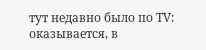тут недавно было по ТV: оказывается, в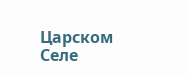Царском Селе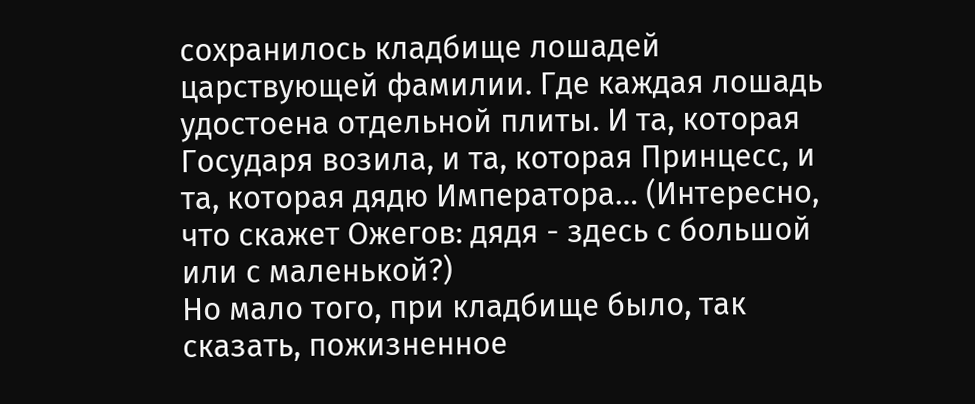сохранилось кладбище лошадей царствующей фамилии. Где каждая лошадь удостоена отдельной плиты. И та, которая Государя возила, и та, которая Принцесс, и та, которая дядю Императора… (Интересно, что скажет Ожегов: дядя - здесь с большой или с маленькой?)
Но мало того, при кладбище было, так сказать, пожизненное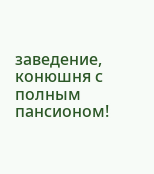заведение, конюшня с полным пансионом!